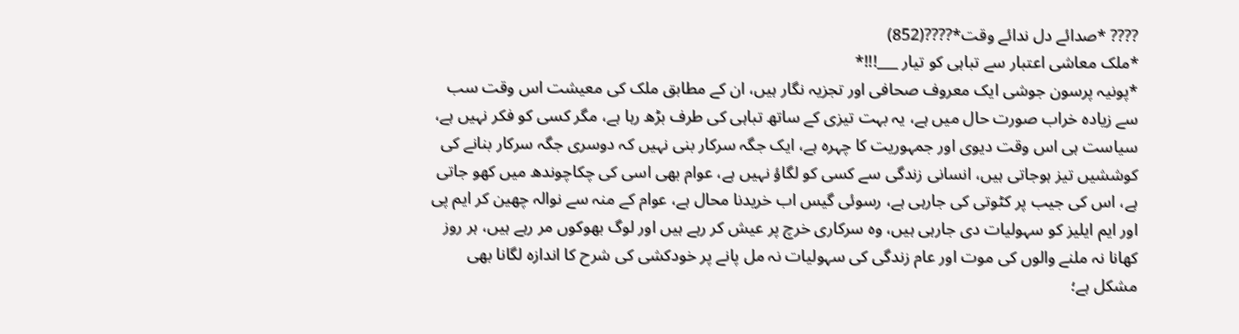???? *صدائے دل ندائے وقت*????(852)
*ملک معاشی اعتبار سے تباہی کو تیار ___!!!*
*پونیہ پرسون جوشی ایک معروف صحافی اور تجزیہ نگار ہیں، ان کے مطابق ملک کی معیشت اس وقت سب سے زیادہ خراب صورت حال میں ہے، یہ بہت تیزی کے ساتھ تباہی کی طرف بڑھ رہا ہے، مگر کسی کو فکر نہیں ہے، سیاست ہی اس وقت دیوی اور جمہوریت کا چہرہ ہے، ایک جگہ سرکار بنی نہیں کہ دوسری جگہ سرکار بنانے کی کوششیں تیز ہوجاتی ہیں، انسانی زندگی سے کسی کو لگاؤ نہیں ہے، عوام بھی اسی کی چکاچوندھ میں کھو جاتی ہے، اس کی جیب پر کٹوتی کی جارہی ہے، رسوئی گیس اب خریدنا محال ہے، عوام کے منہ سے نوالہ چھین کر ایم پی اور ایم ایلیز کو سہولیات دی جارہی ہیں، وہ سرکاری خرچ پر عیش کر رہے ہیں اور لوگ بھوکوں مر رہے ہیں، ہر روز کھانا نہ ملنے والوں کی موت اور عام زندگی کی سہولیات نہ مل پانے پر خودکشی کی شرح کا اندازہ لگانا بھی مشکل ہے؛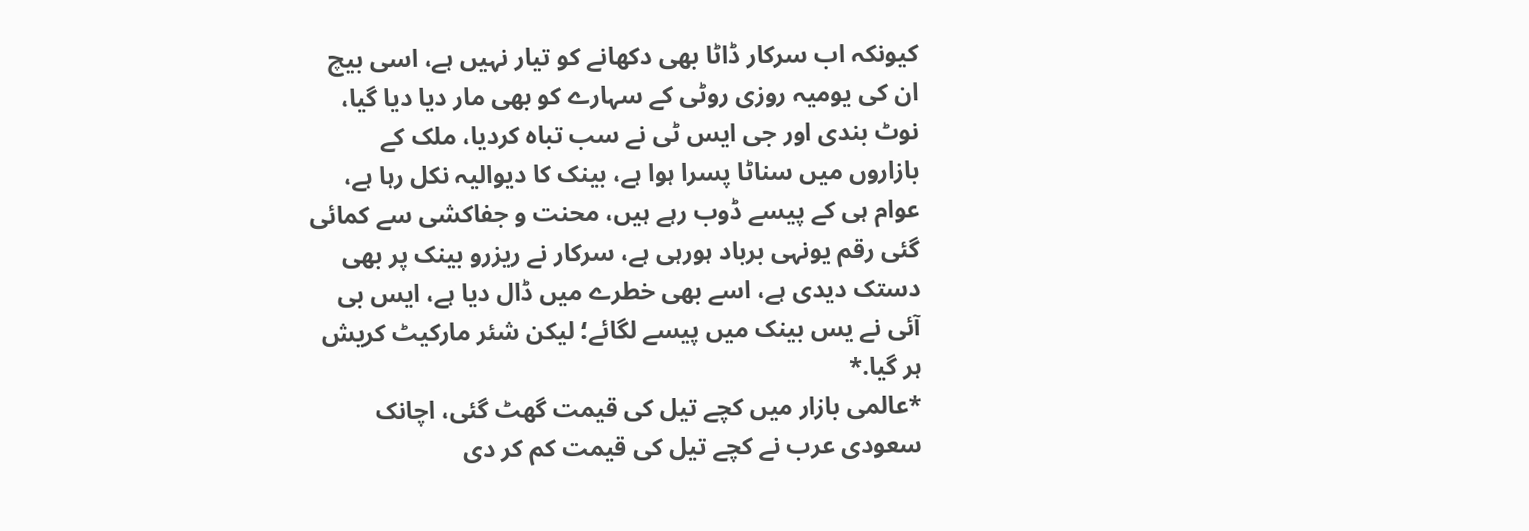کیونکہ اب سرکار ڈاٹا بھی دکھانے کو تیار نہیں ہے، اسی بیچ ان کی یومیہ روزی روٹی کے سہارے کو بھی مار دیا دیا گیا، نوٹ بندی اور جی ایس ٹی نے سب تباہ کردیا، ملک کے بازاروں میں سناٹا پسرا ہوا ہے، بینک کا دیوالیہ نکل رہا ہے، عوام ہی کے پیسے ڈوب رہے ہیں، محنت و جفاکشی سے کمائی گئی رقم یونہی برباد ہورہی ہے، سرکار نے ریزرو بینک پر بھی دستک دیدی ہے، اسے بھی خطرے میں ڈال دیا ہے، ایس بی آئی نے یس بینک میں پیسے لگائے؛ لیکن شئر مارکیٹ کریش ہر گیا.*
*عالمی بازار میں کچے تیل کی قیمت گھٹ گئی، اچانک سعودی عرب نے کچے تیل کی قیمت کم کر دی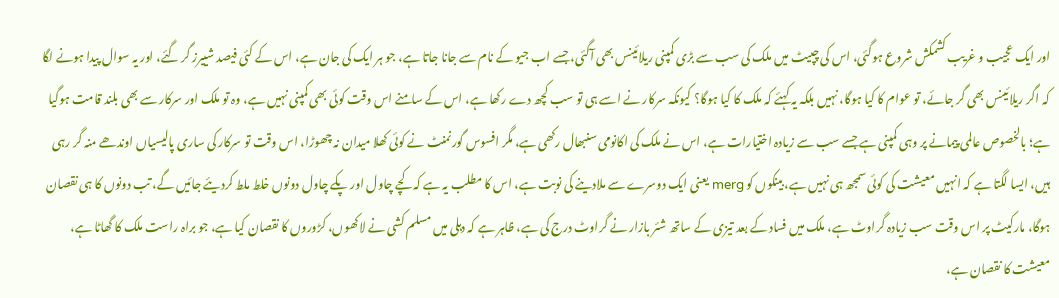اور ایک عجیب و غریب کشمکش شروع ہوگئی، اس کی چپیٹ میں ملک کی سب سے بڑی کمپنی ریلائینس بھی آگئی، جسے اب جیو کے نام سے جانا جاتا ہے، جو ہر ایک کی جان ہے، اس کے کئی فیصد شییرز گر گئے، اور یہ سوال پیدا ہونے لگا کہ اگر ریلائینس بھی گر جائے، تو عوام کا کیا ہوگا، نہیں بلکہ یہ کہئے کہ ملک کا کیا ہوگا؟ کیونکہ سرکار نے اسے ہی تو سب کچھ دے رکھا ہے، اس کے سامنے اس وقت کوئی بھی کمپنی نہیں ہے، وہ تو ملک اور سرکار سے بھی بلند قامت ہوگیا ہے؛ بالخصوص عالمی پیمانے پر وہی کمپنی ہے جسے سب سے زیادہ اختیارات ہے، اس نے ملک کی اکانومی سنبھال رکھی ہے، مگر افسوس گورنمنٹ نے کوئی کھلا میدان نہ چھوڑا، اس وقت تو سرکار کی ساری پالیسیاں اوندھے منہ گر رہی ہیں، ایسا لگتا ہے کہ انہیں معیشت کی کوئی سمجھ ہی نہیں ہے، بینکوں کو merg یعنی ایک دوسرے سے ملادینے کی نوبت ہے، اس کا مطلب یہ ہے کہ کچے چاول اور پکے چاول دونوں خلط ملط کردیئے جائیں گے، تب دونوں کا ہی نقصان ہوگا، مارکیٹ پر اس وقت سب زیادہ گراوٹ ہے، ملک میں فساد کے بعد تیزی کے ساتھ شئر بازار نے گراوٹ درج کی ہے، ظاہر ہے کہ دہلی میں مسلم کشی نے لاکھوں، کڑوروں کا نقصان کیا ہے، جو براہ راست ملک کا گھاٹا ہے، معیشت کا نقصان ہے،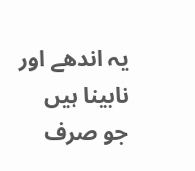یہ اندھے اور نابینا ہیں جو صرف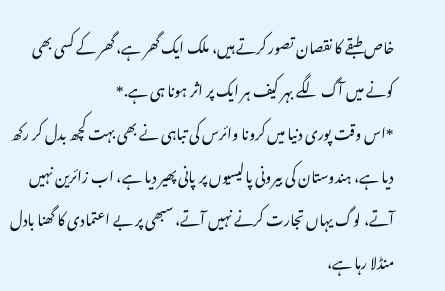خاص طبقے کا نقصان تصور کرتے ہیں، ملک ایک گھر ہے، گھر کے کسی بھی کونے میں آگ لگے بہر کیف ہر ایک پر اثر ہونا ہی ہے.*
*اس وقت پوری دنیا میں کرونا وائرس کی تباہی نے بھی بہت کچھ بدل کر رکھ دیا ہے، ہندوستان کی بیرونی پالیسیوں پر پانی پھیر دیا ہے، اب زائرین نہیں آتے، لوگ یہاں تجارت کرنے نہیں آتے، سبھی پر بے اعتمادی کا گھنا بادل منڈلا رہا ہے،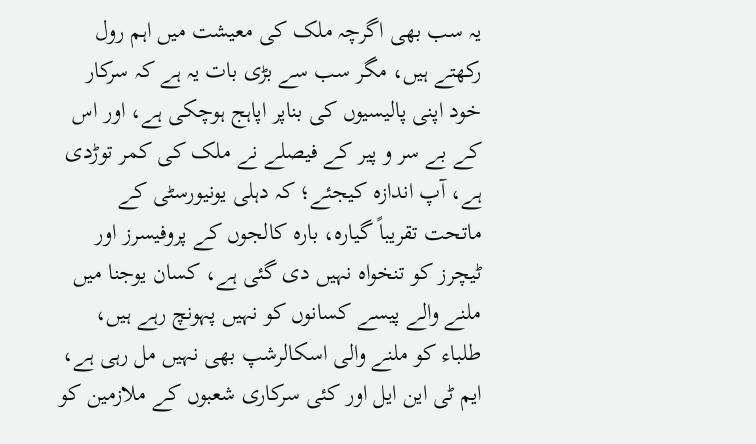یہ سب بھی اگرچہ ملک کی معیشت میں اہم رول رکھتے ہیں، مگر سب سے بڑی بات یہ ہے کہ سرکار خود اپنی پالیسیوں کی بناپر اپاہج ہوچکی ہے، اور اس کے بے سر و پیر کے فیصلے نے ملک کی کمر توڑدی ہے، آپ اندازہ کیجئے؛ کہ دہلی یونیورسٹی کے ماتحت تقریباً گیارہ، بارہ کالجوں کے پروفیسرز اور ٹیچرز کو تنخواہ نہیں دی گئی ہے، کسان یوجنا میں ملنے والے پیسے کسانوں کو نہیں پہونچ رہے ہیں، طلباء کو ملنے والی اسکالرشپ بھی نہیں مل رہی ہے، ایم ٹی این ایل اور کئی سرکاری شعبوں کے ملازمین کو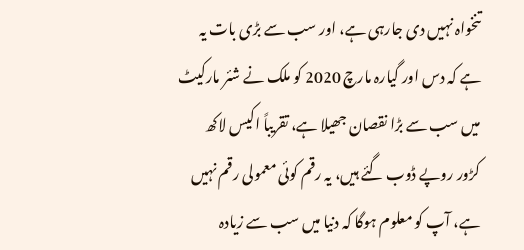تنخواہ نہیں دی جارہی ہے، اور سب سے بڑی بات یہ ہے کہ دس اور گیارہ مارچ 2020 کو ملک نے شئر مارکیٹ میں سب سے بڑا نقصان جھیلا ہے، تقریباً اکیس لاکھ کڑور روپے ڈوب گئے ہیں، یہ رقم کوئی معمولی رقم نہیں ہے، آپ کو معلوم ہوگا کہ دنیا میں سب سے زیادہ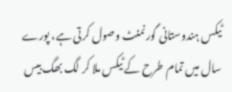ٹیکس ہندوستانی گورنمنٹ وصول کرتی ہے، پورے سال میں تمام طرح کے ٹیکس ملا کر لگ بھگ بیس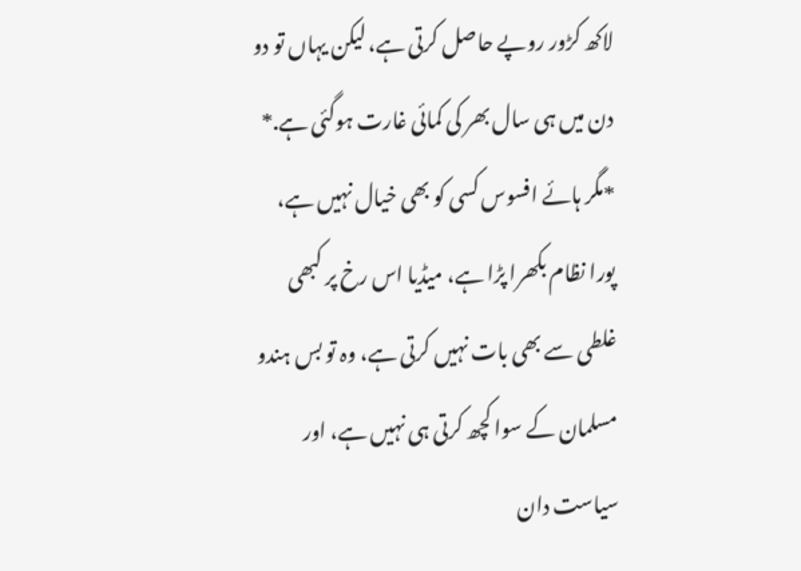لاکھ کڑور روپے حاصل کرتی ہے، لیکن یہاں تو دو دن میں ہی سال بھر کی کمائی غارت ہوگئی ہے.*
*مگر ہائے افسوس کسی کو بھی خیال نہیں ہے، پورا نظام بکھرا پڑا ہے، میڈیا اس رخ پر کبھی غلطی سے بھی بات نہیں کرتی ہے، وہ تو بس ہندو مسلمان کے سوا کچھ کرتی ہی نہیں ہے، اور سیاست دان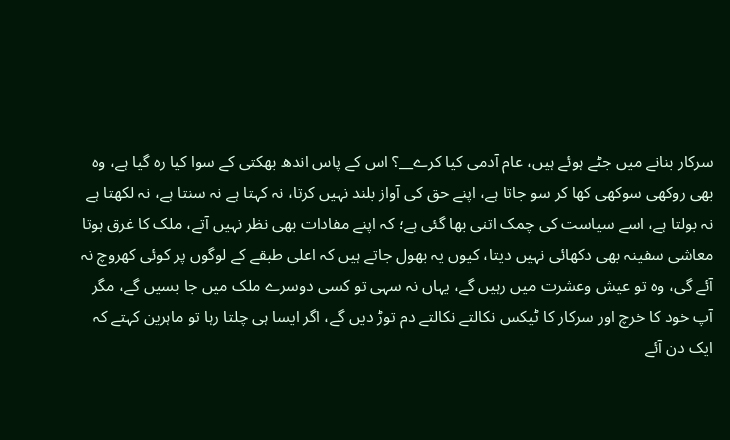سرکار بنانے میں جٹے ہوئے ہیں، عام آدمی کیا کرے__؟ اس کے پاس اندھ بھکتی کے سوا کیا رہ گیا ہے، وہ بھی روکھی سوکھی کھا کر سو جاتا ہے، اپنے حق کی آواز بلند نہیں کرتا، نہ کہتا ہے نہ سنتا ہے، نہ لکھتا ہے نہ بولتا ہے، اسے سیاست کی چمک اتنی بھا گئی ہے؛ کہ اپنے مفادات بھی نظر نہیں آتے، ملک کا غرق ہوتا معاشی سفینہ بھی دکھائی نہیں دیتا، کیوں یہ بھول جاتے ہیں کہ اعلی طبقے کے لوگوں پر کوئی کھروچ نہ آئے گی، وہ تو عیش وعشرت میں رہیں گے، یہاں نہ سہی تو کسی دوسرے ملک میں جا بسیں گے، مگر آپ خود کا خرچ اور سرکار کا ٹیکس نکالتے نکالتے دم توڑ دیں گے، اگر ایسا ہی چلتا رہا تو ماہرین کہتے کہ ایک دن آئے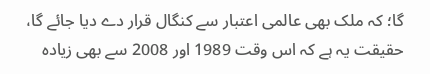گا؛ کہ ملک بھی عالمی اعتبار سے کنگال قرار دے دیا جائے گا، حقیقت یہ ہے کہ اس وقت 1989 اور 2008 سے بھی زیادہ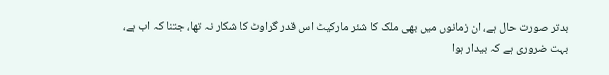بدتر صورت حال ہے، ان زمانوں میں بھی ملک کا شئر مارکیٹ اس قدر گراوٹ کا شکار نہ تھا، جتنا کہ اب ہے، بہت ضروری ہے کہ بیدار ہوا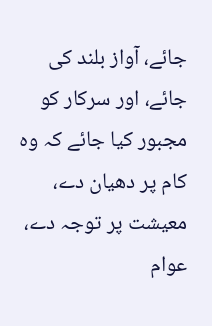جائے، آواز بلند کی جائے، اور سرکار کو مجبور کیا جائے کہ وہ کام پر دھیان دے، معیشت پر توجہ دے، عوام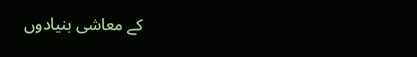کے معاشی بنیادوں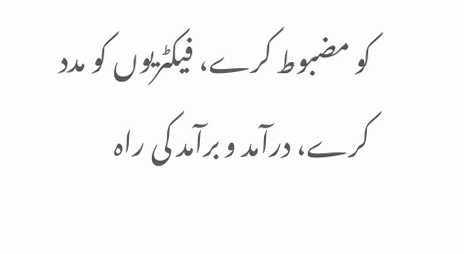کو مضبوط کرے، فیکٹریوں کو مدد کرے، درآمد و برآمد کی راہ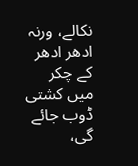نکالے، ورنہ ادھر ادھر کے چکر میں کشتی ڈوب جائے گی،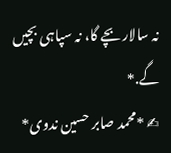نہ سالار بچے گا، نہ سپاہی بچیں گے.*
✍ *محمد صابر حسین ندوی*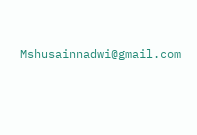Mshusainnadwi@gmail.com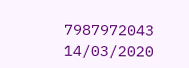7987972043
14/03/2020